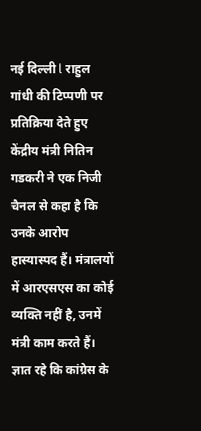नई दिल्ली l राहुल गांधी की टिप्पणी पर प्रतिक्रिया देते हुए केंद्रीय मंत्री नितिन गडकरी ने एक निजी चैनल से कहा है कि उनके आरोप हास्यास्पद हैं। मंत्रालयों में आरएसएस का कोई व्यक्ति नहीं है, उनमें मंत्री काम करते हैं।
ज्ञात रहे कि कांग्रेस के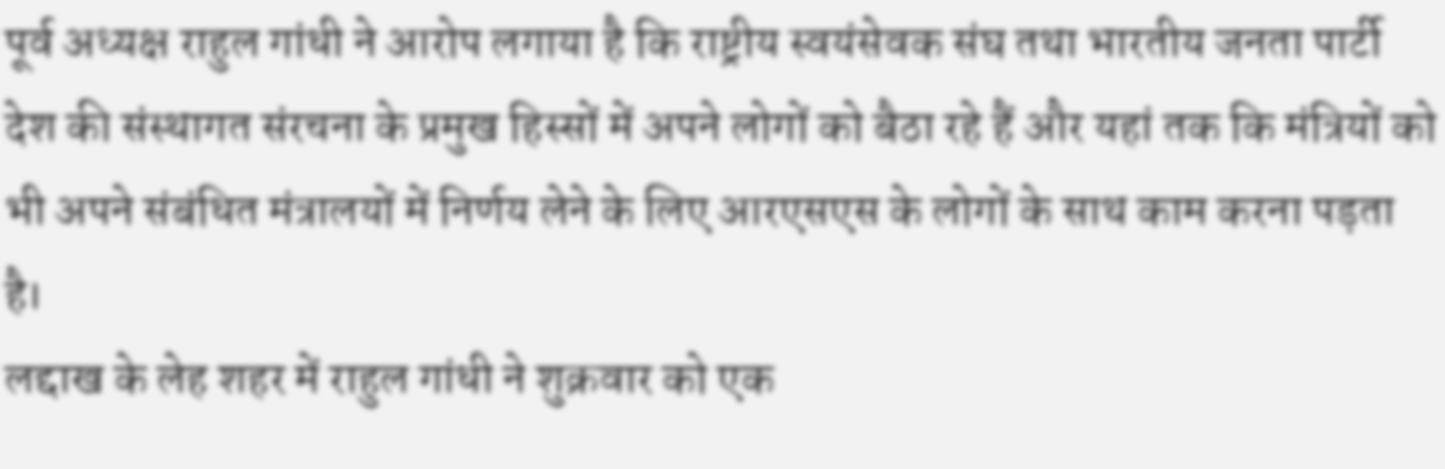पूर्व अध्यक्ष राहुल गांधी ने आरोप लगाया है कि राष्ट्रीय स्वयंसेवक संघ तथा भारतीय जनता पार्टी देश की संस्थागत संरचना के प्रमुख हिस्सों में अपने लोगों को बैठा रहे हैं और यहां तक कि मंत्रियों को भी अपने संबंधित मंत्रालयों में निर्णय लेने के लिए आरएसएस के लोगों के साथ काम करना पड़ता है।
लद्दाख के लेह शहर में राहुल गांधी ने शुक्रवार को एक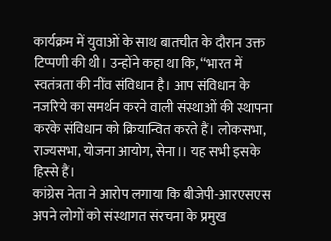कार्यक्रम में युवाओं के साथ बातचीत के दौरान उक्त टिप्पणी की थी। उन्होंने कहा था कि, ‘‘भारत में स्वतंत्रता की नींव संविधान है। आप संविधान के नजरिये का समर्थन करने वाली संस्थाओं की स्थापना करके संविधान को क्रियान्वित करते हैं। लोकसभा, राज्यसभा, योजना आयोग, सेना।। यह सभी इसके हिस्से हैं।
कांग्रेस नेता ने आरोप लगाया कि बीजेपी-आरएसएस अपने लोगों को संस्थागत संरचना के प्रमुख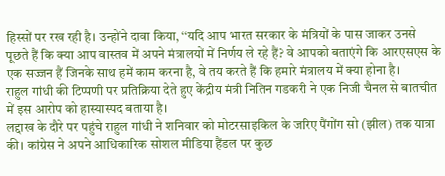हिस्सों पर रख रही है। उन्होंने दावा किया, ‘‘यदि आप भारत सरकार के मंत्रियों के पास जाकर उनसे पूछते हैं कि क्या आप वास्तव में अपने मंत्रालयों में निर्णय ले रहे हैं? वे आपको बताएंगे कि आरएसएस के एक सज्जन हैं जिनके साथ हमें काम करना है, वे तय करते हैं कि हमारे मंत्रालय में क्या होना है।
राहुल गांधी की टिप्पणी पर प्रतिक्रिया देते हुए केंद्रीय मंत्री नितिन गडकरी ने एक निजी चैनल से बातचीत में इस आरोप को हास्यास्पद बताया है।
लद्दाख के दौरे पर पहुंचे राहुल गांधी ने शनिवार को मोटरसाइकिल के जरिए पैंगोंग सो (झील) तक यात्रा की। कांग्रेस ने अपने आधिकारिक सोशल मीडिया हैंडल पर कुछ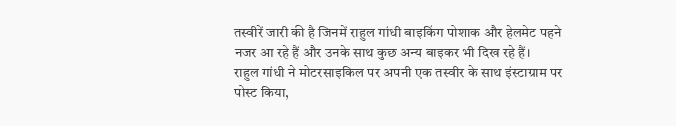तस्वीरें जारी की है जिनमें राहुल गांधी बाइकिंग पोशाक और हेलमेट पहने नजर आ रहे हैं और उनके साथ कुछ अन्य बाइकर भी दिख रहे हैं।
राहुल गांधी ने मोटरसाइकिल पर अपनी एक तस्वीर के साथ इंस्टाग्राम पर पोस्ट किया,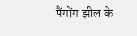पैंगोंग झील के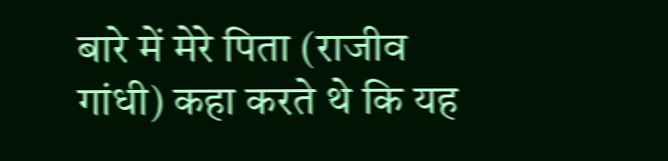बारे में मेरे पिता (राजीव गांधी) कहा करते थे कि यह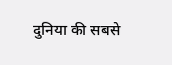दुनिया की सबसे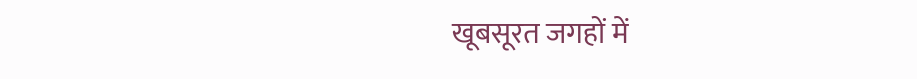खूबसूरत जगहों में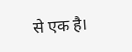से एक है।